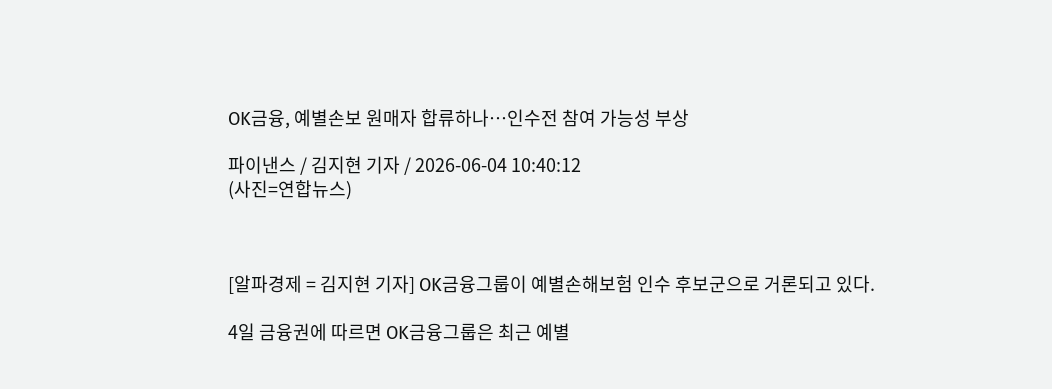OK금융, 예별손보 원매자 합류하나…인수전 참여 가능성 부상

파이낸스 / 김지현 기자 / 2026-06-04 10:40:12
(사진=연합뉴스)



[알파경제 = 김지현 기자] OK금융그룹이 예별손해보험 인수 후보군으로 거론되고 있다.

4일 금융권에 따르면 OK금융그룹은 최근 예별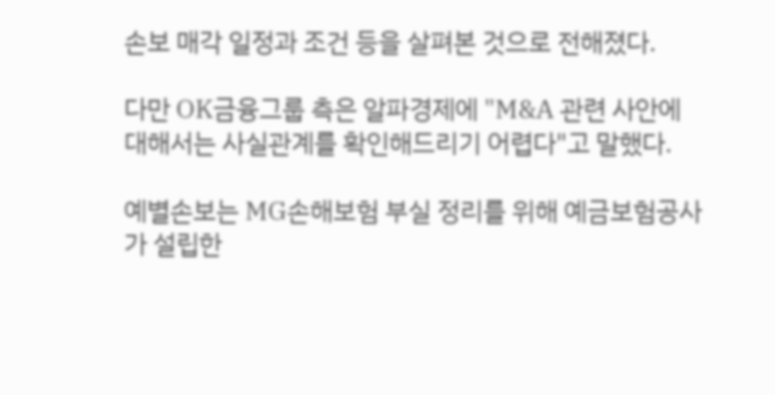손보 매각 일정과 조건 등을 살펴본 것으로 전해졌다.

다만 OK금융그룹 측은 알파경제에 "M&A 관련 사안에 대해서는 사실관계를 확인해드리기 어렵다"고 말했다.

예별손보는 MG손해보험 부실 정리를 위해 예금보험공사가 설립한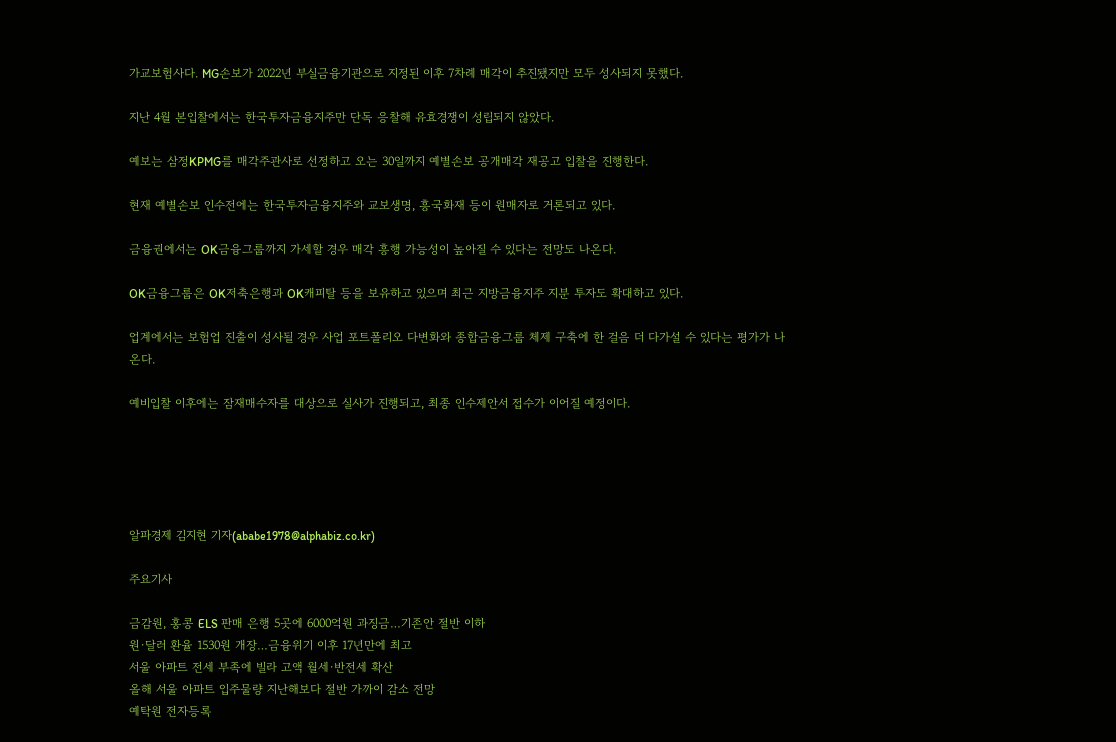가교보험사다. MG손보가 2022년 부실금융기관으로 지정된 이후 7차례 매각이 추진됐지만 모두 성사되지 못했다.

지난 4월 본입찰에서는 한국투자금융지주만 단독 응찰해 유효경쟁이 성립되지 않았다.

예보는 삼정KPMG를 매각주관사로 선정하고 오는 30일까지 예별손보 공개매각 재공고 입찰을 진행한다.

현재 예별손보 인수전에는 한국투자금융지주와 교보생명, 흥국화재 등이 원매자로 거론되고 있다.

금융권에서는 OK금융그룹까지 가세할 경우 매각 흥행 가능성이 높아질 수 있다는 전망도 나온다.

OK금융그룹은 OK저축은행과 OK캐피탈 등을 보유하고 있으며 최근 지방금융지주 지분 투자도 확대하고 있다.

업계에서는 보험업 진출이 성사될 경우 사업 포트폴리오 다변화와 종합금융그룹 체제 구축에 한 걸음 더 다가설 수 있다는 평가가 나온다.

예비입찰 이후에는 잠재매수자를 대상으로 실사가 진행되고, 최종 인수제안서 접수가 이어질 예정이다.





알파경제 김지현 기자(ababe1978@alphabiz.co.kr)

주요기사

금감원, 홍콩 ELS 판매 은행 5곳에 6000억원 과징금…기존안 절반 이하
원·달러 환율 1530원 개장…금융위기 이후 17년만에 최고
서울 아파트 전세 부족에 빌라 고액 월세·반전세 확산
올해 서울 아파트 입주물량 지난해보다 절반 가까이 감소 전망
예탁원 전자등록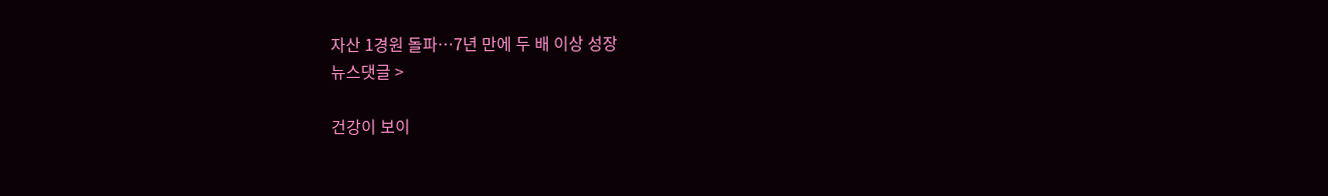자산 1경원 돌파…7년 만에 두 배 이상 성장
뉴스댓글 >

건강이 보이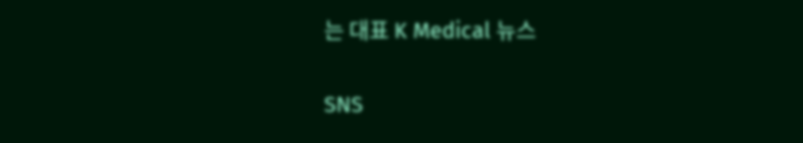는 대표 K Medical 뉴스

SNS